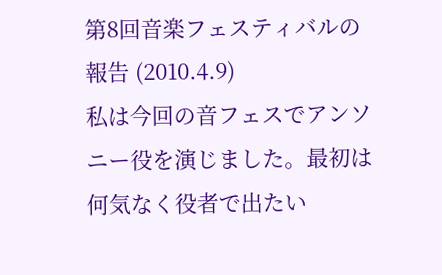第8回音楽フェスティバルの報告 (2010.4.9)
私は今回の音フェスでアンソニー役を演じました。最初は何気なく役者で出たい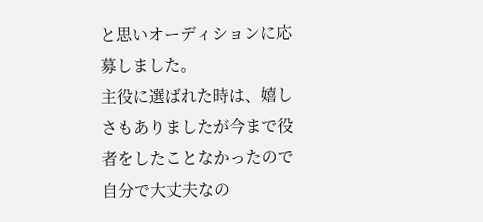と思いオーディションに応募しました。
主役に選ばれた時は、嬉しさもありましたが今まで役者をしたことなかったので自分で大丈夫なの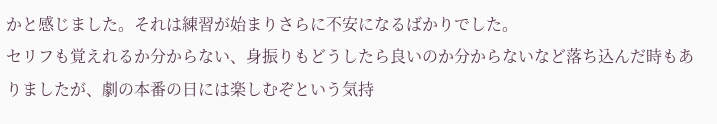かと感じました。それは練習が始まりさらに不安になるばかりでした。
セリフも覚えれるか分からない、身振りもどうしたら良いのか分からないなど落ち込んだ時もありましたが、劇の本番の日には楽しむぞという気持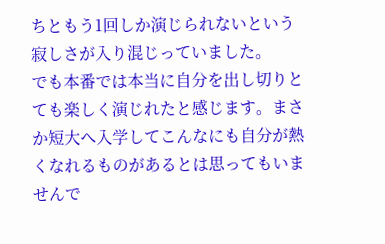ちともう1回しか演じられないという寂しさが入り混じっていました。
でも本番では本当に自分を出し切りとても楽しく演じれたと感じます。まさか短大へ入学してこんなにも自分が熱くなれるものがあるとは思ってもいませんで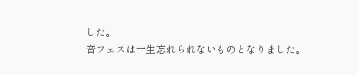した。
音フェスは一生忘れられないものとなりました。